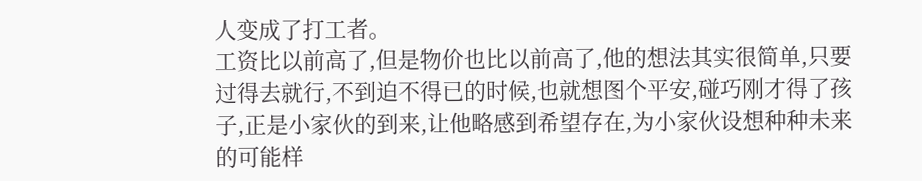人变成了打工者。
工资比以前高了,但是物价也比以前高了,他的想法其实很简单,只要过得去就行,不到迫不得已的时候,也就想图个平安,碰巧刚才得了孩子,正是小家伙的到来,让他略感到希望存在,为小家伙设想种种未来的可能样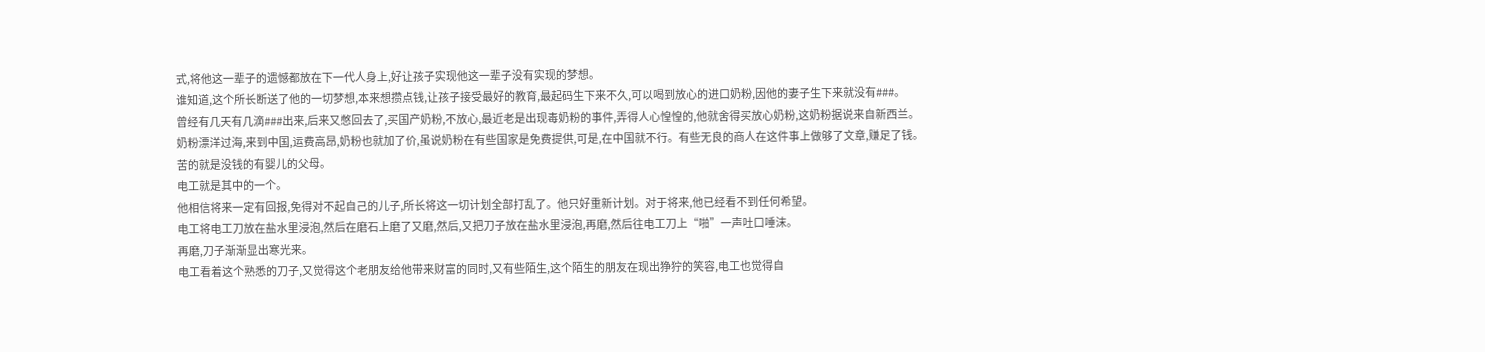式,将他这一辈子的遗憾都放在下一代人身上,好让孩子实现他这一辈子没有实现的梦想。
谁知道,这个所长断送了他的一切梦想,本来想攒点钱,让孩子接受最好的教育,最起码生下来不久,可以喝到放心的进口奶粉,因他的妻子生下来就没有###。
曾经有几天有几滴###出来,后来又憋回去了,买国产奶粉,不放心,最近老是出现毒奶粉的事件,弄得人心惶惶的,他就舍得买放心奶粉,这奶粉据说来自新西兰。
奶粉漂洋过海,来到中国,运费高昂,奶粉也就加了价,虽说奶粉在有些国家是免费提供,可是,在中国就不行。有些无良的商人在这件事上做够了文章,赚足了钱。
苦的就是没钱的有婴儿的父母。
电工就是其中的一个。
他相信将来一定有回报,免得对不起自己的儿子,所长将这一切计划全部打乱了。他只好重新计划。对于将来,他已经看不到任何希望。
电工将电工刀放在盐水里浸泡,然后在磨石上磨了又磨,然后,又把刀子放在盐水里浸泡,再磨,然后往电工刀上“啪”一声吐口唾沫。
再磨,刀子渐渐显出寒光来。
电工看着这个熟悉的刀子,又觉得这个老朋友给他带来财富的同时,又有些陌生,这个陌生的朋友在现出狰狞的笑容,电工也觉得自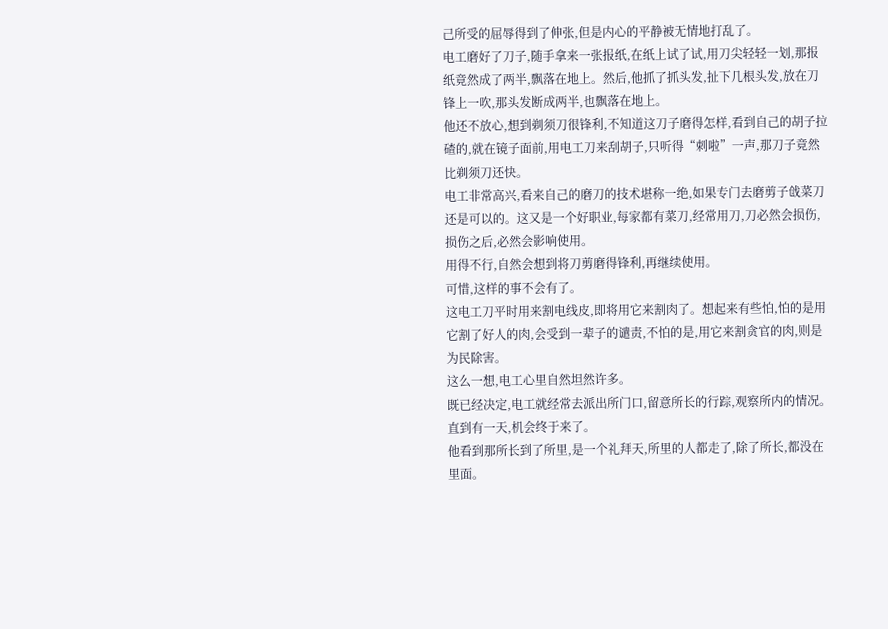己所受的屈辱得到了伸张,但是内心的平静被无情地打乱了。
电工磨好了刀子,随手拿来一张报纸,在纸上试了试,用刀尖轻轻一划,那报纸竟然成了两半,飘落在地上。然后,他抓了抓头发,扯下几根头发,放在刀锋上一吹,那头发断成两半,也飘落在地上。
他还不放心,想到剃须刀很锋利,不知道这刀子磨得怎样,看到自己的胡子拉碴的,就在镜子面前,用电工刀来刮胡子,只听得“刺啦”一声,那刀子竟然比剃须刀还快。
电工非常高兴,看来自己的磨刀的技术堪称一绝,如果专门去磨剪子戗菜刀还是可以的。这又是一个好职业,每家都有菜刀,经常用刀,刀必然会损伤,损伤之后,必然会影响使用。
用得不行,自然会想到将刀剪磨得锋利,再继续使用。
可惜,这样的事不会有了。
这电工刀平时用来割电线皮,即将用它来割肉了。想起来有些怕,怕的是用它割了好人的肉,会受到一辈子的谴责,不怕的是,用它来割贪官的肉,则是为民除害。
这么一想,电工心里自然坦然许多。
既已经决定,电工就经常去派出所门口,留意所长的行踪,观察所内的情况。直到有一天,机会终于来了。
他看到那所长到了所里,是一个礼拜天,所里的人都走了,除了所长,都没在里面。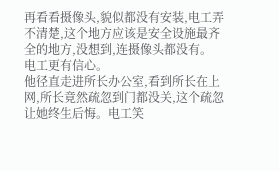再看看摄像头,貌似都没有安装,电工弄不清楚,这个地方应该是安全设施最齐全的地方,没想到,连摄像头都没有。
电工更有信心。
他径直走进所长办公室,看到所长在上网,所长竟然疏忽到门都没关,这个疏忽让她终生后悔。电工笑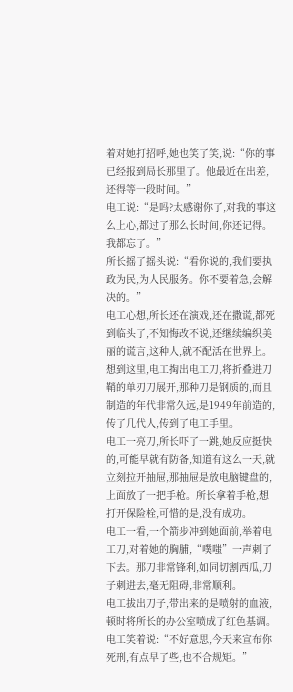着对她打招呼,她也笑了笑,说:“你的事已经报到局长那里了。他最近在出差,还得等一段时间。”
电工说:“是吗?太感谢你了,对我的事这么上心,都过了那么长时间,你还记得。我都忘了。”
所长摇了摇头说:“看你说的,我们要执政为民,为人民服务。你不要着急,会解决的。”
电工心想,所长还在演戏,还在撒谎,都死到临头了,不知悔改不说,还继续编织美丽的谎言,这种人,就不配活在世界上。想到这里,电工掏出电工刀,将折叠进刀鞘的单刃刀展开,那种刀是钢质的,而且制造的年代非常久远,是1949年前造的,传了几代人,传到了电工手里。
电工一亮刀,所长吓了一跳,她反应挺快的,可能早就有防备,知道有这么一天,就立刻拉开抽屉,那抽屉是放电脑键盘的,上面放了一把手枪。所长拿着手枪,想打开保险栓,可惜的是,没有成功。
电工一看,一个箭步冲到她面前,举着电工刀,对着她的胸脯,“噗嗤”一声刺了下去。那刀非常锋利,如同切割西瓜,刀子刺进去,毫无阻碍,非常顺利。
电工拔出刀子,带出来的是喷射的血液,顿时将所长的办公室喷成了红色基调。
电工笑着说:“不好意思,今天来宣布你死刑,有点早了些,也不合规矩。”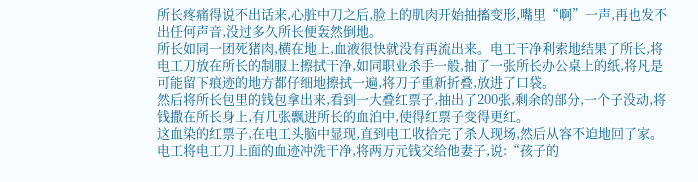所长疼痛得说不出话来,心脏中刀之后,脸上的肌肉开始抽搐变形,嘴里“啊”一声,再也发不出任何声音,没过多久所长便轰然倒地。
所长如同一团死猪肉,横在地上,血液很快就没有再流出来。电工干净利索地结果了所长,将电工刀放在所长的制服上擦拭干净,如同职业杀手一般,抽了一张所长办公桌上的纸,将凡是可能留下痕迹的地方都仔细地擦拭一遍,将刀子重新折叠,放进了口袋。
然后将所长包里的钱包拿出来,看到一大叠红票子,抽出了200张,剩余的部分,一个子没动,将钱撒在所长身上,有几张飘进所长的血泊中,使得红票子变得更红。
这血染的红票子,在电工头脑中显现,直到电工收拾完了杀人现场,然后从容不迫地回了家。
电工将电工刀上面的血迹冲洗干净,将两万元钱交给他妻子,说:“孩子的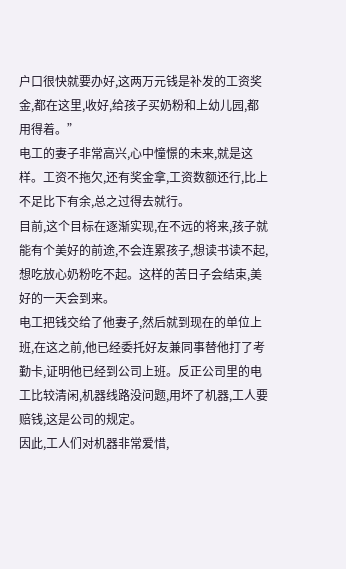户口很快就要办好,这两万元钱是补发的工资奖金,都在这里,收好,给孩子买奶粉和上幼儿园,都用得着。”
电工的妻子非常高兴,心中憧憬的未来,就是这样。工资不拖欠,还有奖金拿,工资数额还行,比上不足比下有余,总之过得去就行。
目前,这个目标在逐渐实现,在不远的将来,孩子就能有个美好的前途,不会连累孩子,想读书读不起,想吃放心奶粉吃不起。这样的苦日子会结束,美好的一天会到来。
电工把钱交给了他妻子,然后就到现在的单位上班,在这之前,他已经委托好友兼同事替他打了考勤卡,证明他已经到公司上班。反正公司里的电工比较清闲,机器线路没问题,用坏了机器,工人要赔钱,这是公司的规定。
因此,工人们对机器非常爱惜,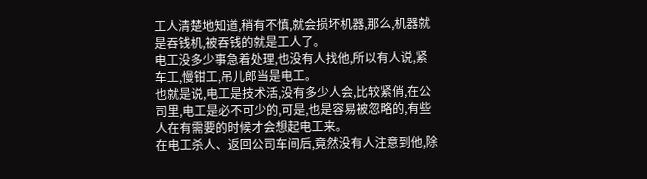工人清楚地知道,稍有不慎,就会损坏机器,那么,机器就是吞钱机,被吞钱的就是工人了。
电工没多少事急着处理,也没有人找他,所以有人说,紧车工,慢钳工,吊儿郎当是电工。
也就是说,电工是技术活,没有多少人会,比较紧俏,在公司里,电工是必不可少的,可是,也是容易被忽略的,有些人在有需要的时候才会想起电工来。
在电工杀人、返回公司车间后,竟然没有人注意到他,除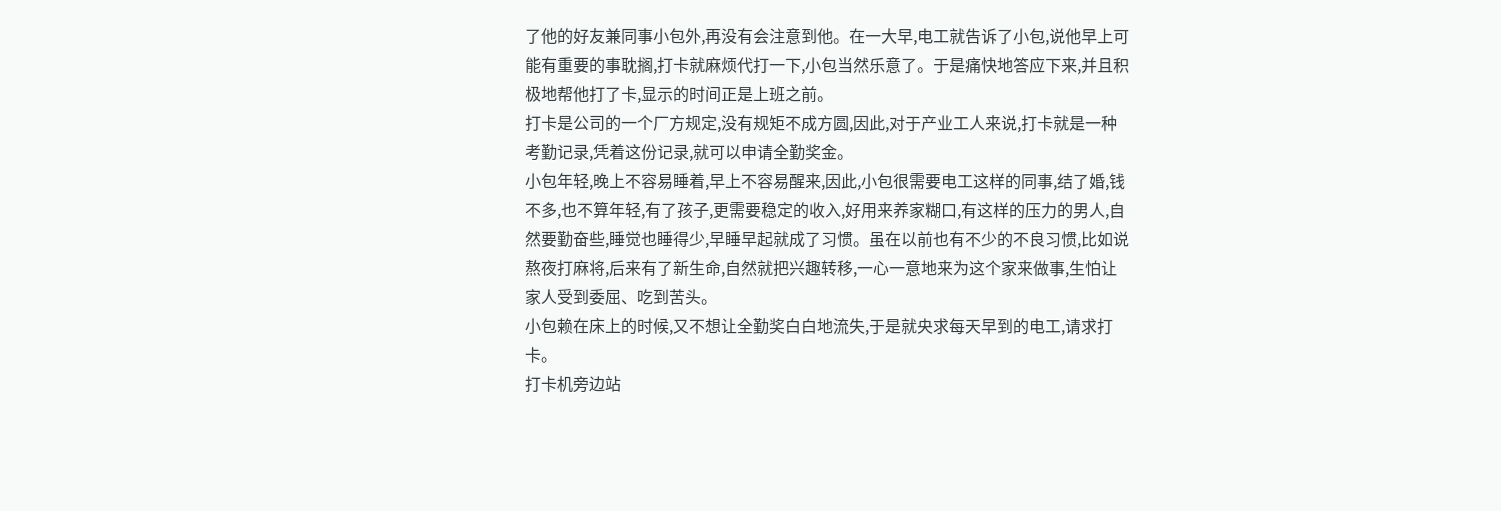了他的好友兼同事小包外,再没有会注意到他。在一大早,电工就告诉了小包,说他早上可能有重要的事耽搁,打卡就麻烦代打一下,小包当然乐意了。于是痛快地答应下来,并且积极地帮他打了卡,显示的时间正是上班之前。
打卡是公司的一个厂方规定,没有规矩不成方圆,因此,对于产业工人来说,打卡就是一种考勤记录,凭着这份记录,就可以申请全勤奖金。
小包年轻,晚上不容易睡着,早上不容易醒来,因此,小包很需要电工这样的同事,结了婚,钱不多,也不算年轻,有了孩子,更需要稳定的收入,好用来养家糊口,有这样的压力的男人,自然要勤奋些,睡觉也睡得少,早睡早起就成了习惯。虽在以前也有不少的不良习惯,比如说熬夜打麻将,后来有了新生命,自然就把兴趣转移,一心一意地来为这个家来做事,生怕让家人受到委屈、吃到苦头。
小包赖在床上的时候,又不想让全勤奖白白地流失,于是就央求每天早到的电工,请求打卡。
打卡机旁边站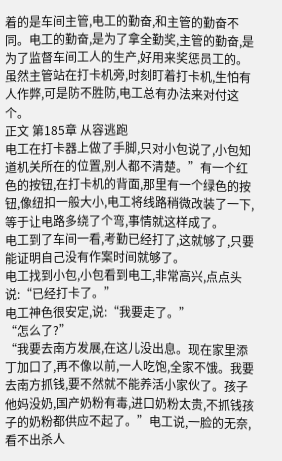着的是车间主管,电工的勤奋,和主管的勤奋不同。电工的勤奋,是为了拿全勤奖,主管的勤奋,是为了监督车间工人的生产,好用来奖惩员工的。
虽然主管站在打卡机旁,时刻盯着打卡机,生怕有人作弊,可是防不胜防,电工总有办法来对付这个。
正文 第185章 从容逃跑
电工在打卡器上做了手脚,只对小包说了,小包知道机关所在的位置,别人都不清楚。”有一个红色的按钮,在打卡机的背面,那里有一个绿色的按钮,像纽扣一般大小,电工将线路稍微改装了一下,等于让电路多绕了个弯,事情就这样成了。
电工到了车间一看,考勤已经打了,这就够了,只要能证明自己没有作案时间就够了。
电工找到小包,小包看到电工,非常高兴,点点头说:“已经打卡了。”
电工神色很安定,说:“我要走了。”
“怎么了?”
“我要去南方发展,在这儿没出息。现在家里添丁加口了,再不像以前,一人吃饱,全家不饿。我要去南方抓钱,要不然就不能养活小家伙了。孩子他妈没奶,国产奶粉有毒,进口奶粉太贵,不抓钱孩子的奶粉都供应不起了。”电工说,一脸的无奈,看不出杀人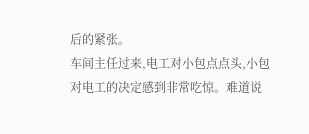后的紧张。
车间主任过来,电工对小包点点头,小包对电工的决定感到非常吃惊。难道说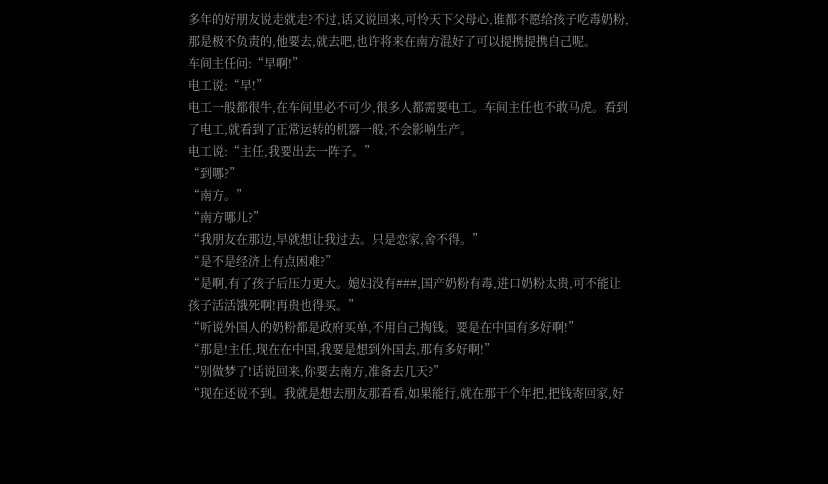多年的好朋友说走就走?不过,话又说回来,可怜天下父母心,谁都不愿给孩子吃毒奶粉,那是极不负责的,他要去,就去吧,也许将来在南方混好了可以提携提携自己呢。
车间主任问:“早啊!”
电工说:“早!”
电工一般都很牛,在车间里必不可少,很多人都需要电工。车间主任也不敢马虎。看到了电工,就看到了正常运转的机器一般,不会影响生产。
电工说:“主任,我要出去一阵子。”
“到哪?”
“南方。”
“南方哪儿?”
“我朋友在那边,早就想让我过去。只是恋家,舍不得。”
“是不是经济上有点困难?”
“是啊,有了孩子后压力更大。媳妇没有###,国产奶粉有毒,进口奶粉太贵,可不能让孩子活活饿死啊!再贵也得买。”
“听说外国人的奶粉都是政府买单,不用自己掏钱。要是在中国有多好啊!”
“那是!主任,现在在中国,我要是想到外国去,那有多好啊!”
“别做梦了!话说回来,你要去南方,准备去几天?”
“现在还说不到。我就是想去朋友那看看,如果能行,就在那干个年把,把钱寄回家,好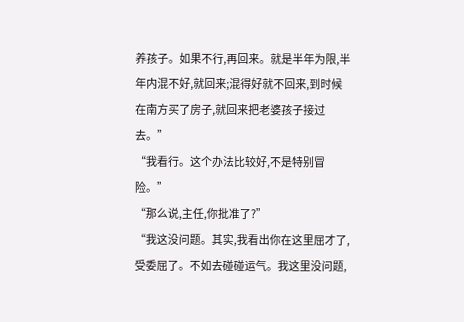养孩子。如果不行,再回来。就是半年为限,半年内混不好,就回来;混得好就不回来,到时候在南方买了房子,就回来把老婆孩子接过去。”
“我看行。这个办法比较好,不是特别冒险。”
“那么说,主任,你批准了?”
“我这没问题。其实,我看出你在这里屈才了,受委屈了。不如去碰碰运气。我这里没问题,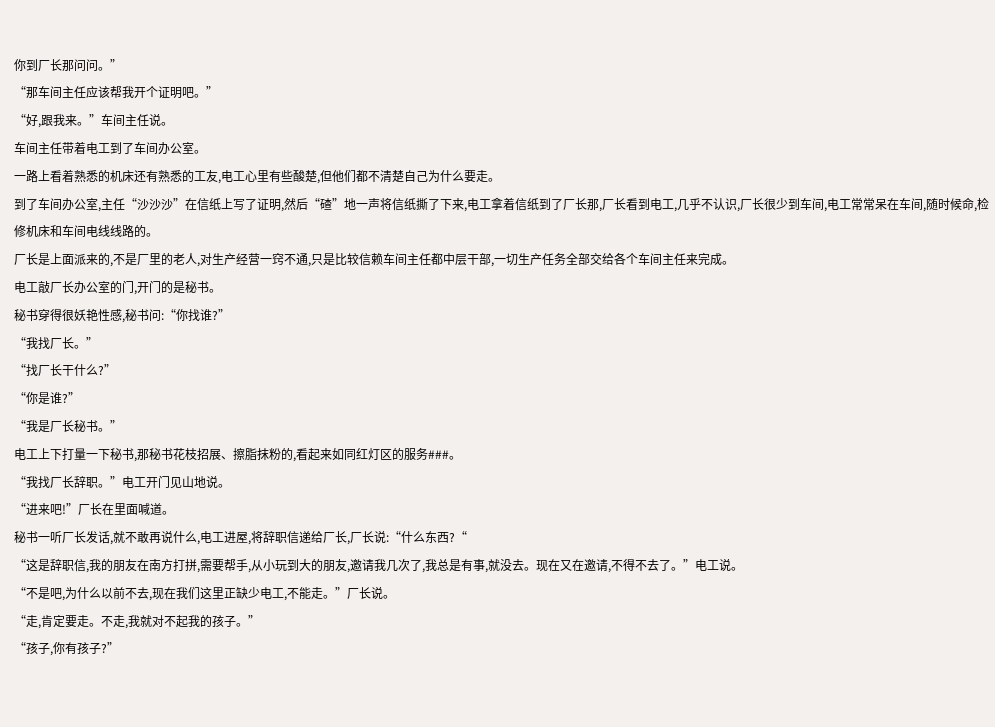你到厂长那问问。”
“那车间主任应该帮我开个证明吧。”
“好,跟我来。”车间主任说。
车间主任带着电工到了车间办公室。
一路上看着熟悉的机床还有熟悉的工友,电工心里有些酸楚,但他们都不清楚自己为什么要走。
到了车间办公室,主任“沙沙沙”在信纸上写了证明,然后“碴”地一声将信纸撕了下来,电工拿着信纸到了厂长那,厂长看到电工,几乎不认识,厂长很少到车间,电工常常呆在车间,随时候命,检修机床和车间电线线路的。
厂长是上面派来的,不是厂里的老人,对生产经营一窍不通,只是比较信赖车间主任都中层干部,一切生产任务全部交给各个车间主任来完成。
电工敲厂长办公室的门,开门的是秘书。
秘书穿得很妖艳性感,秘书问:“你找谁?”
“我找厂长。”
“找厂长干什么?”
“你是谁?”
“我是厂长秘书。”
电工上下打量一下秘书,那秘书花枝招展、擦脂抹粉的,看起来如同红灯区的服务###。
“我找厂长辞职。”电工开门见山地说。
“进来吧!”厂长在里面喊道。
秘书一听厂长发话,就不敢再说什么,电工进屋,将辞职信递给厂长,厂长说:“什么东西?“
“这是辞职信,我的朋友在南方打拼,需要帮手,从小玩到大的朋友,邀请我几次了,我总是有事,就没去。现在又在邀请,不得不去了。”电工说。
“不是吧,为什么以前不去,现在我们这里正缺少电工,不能走。”厂长说。
“走,肯定要走。不走,我就对不起我的孩子。”
“孩子,你有孩子?”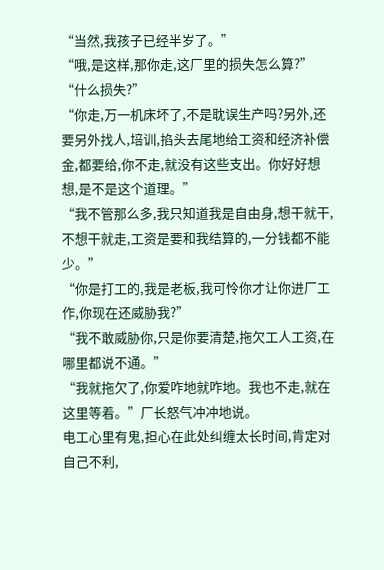“当然,我孩子已经半岁了。”
“哦,是这样,那你走,这厂里的损失怎么算?”
“什么损失?”
“你走,万一机床坏了,不是耽误生产吗?另外,还要另外找人,培训,掐头去尾地给工资和经济补偿金,都要给,你不走,就没有这些支出。你好好想想,是不是这个道理。”
“我不管那么多,我只知道我是自由身,想干就干,不想干就走,工资是要和我结算的,一分钱都不能少。”
“你是打工的,我是老板,我可怜你才让你进厂工作,你现在还威胁我?”
“我不敢威胁你,只是你要清楚,拖欠工人工资,在哪里都说不通。”
“我就拖欠了,你爱咋地就咋地。我也不走,就在这里等着。”厂长怒气冲冲地说。
电工心里有鬼,担心在此处纠缠太长时间,肯定对自己不利,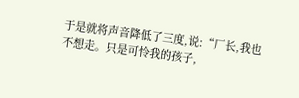于是就将声音降低了三度,说:“厂长,我也不想走。只是可怜我的孩子,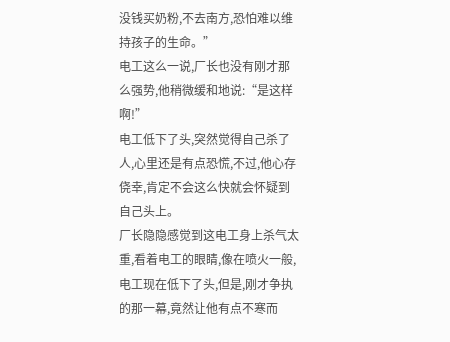没钱买奶粉,不去南方,恐怕难以维持孩子的生命。”
电工这么一说,厂长也没有刚才那么强势,他稍微缓和地说:“是这样啊!”
电工低下了头,突然觉得自己杀了人,心里还是有点恐慌,不过,他心存侥幸,肯定不会这么快就会怀疑到自己头上。
厂长隐隐感觉到这电工身上杀气太重,看着电工的眼睛,像在喷火一般,电工现在低下了头,但是,刚才争执的那一幕,竟然让他有点不寒而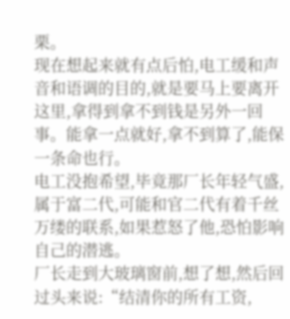栗。
现在想起来就有点后怕,电工缓和声音和语调的目的,就是要马上要离开这里,拿得到拿不到钱是另外一回事。能拿一点就好,拿不到算了,能保一条命也行。
电工没抱希望,毕竟那厂长年轻气盛,属于富二代,可能和官二代有着千丝万缕的联系,如果惹怒了他,恐怕影响自己的潜逃。
厂长走到大玻璃窗前,想了想,然后回过头来说:“结清你的所有工资,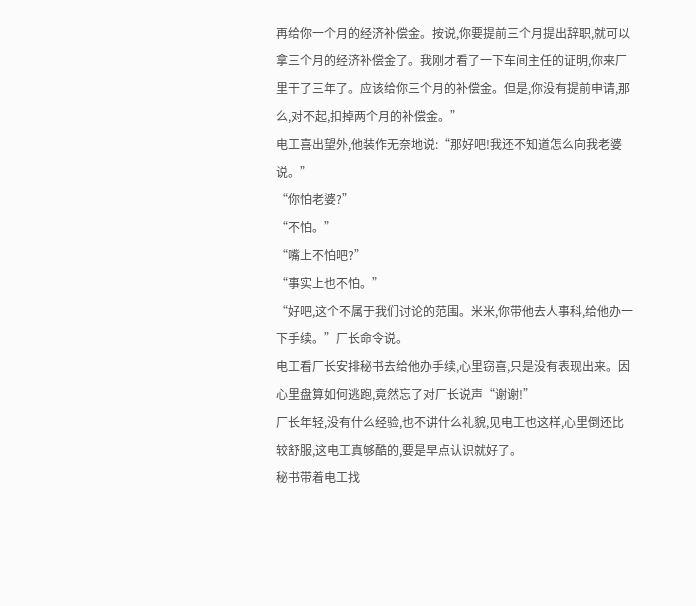再给你一个月的经济补偿金。按说,你要提前三个月提出辞职,就可以拿三个月的经济补偿金了。我刚才看了一下车间主任的证明,你来厂里干了三年了。应该给你三个月的补偿金。但是,你没有提前申请,那么,对不起,扣掉两个月的补偿金。”
电工喜出望外,他装作无奈地说:“那好吧!我还不知道怎么向我老婆说。”
“你怕老婆?”
“不怕。”
“嘴上不怕吧?”
“事实上也不怕。”
“好吧,这个不属于我们讨论的范围。米米,你带他去人事科,给他办一下手续。”厂长命令说。
电工看厂长安排秘书去给他办手续,心里窃喜,只是没有表现出来。因心里盘算如何逃跑,竟然忘了对厂长说声“谢谢!”
厂长年轻,没有什么经验,也不讲什么礼貌,见电工也这样,心里倒还比较舒服,这电工真够酷的,要是早点认识就好了。
秘书带着电工找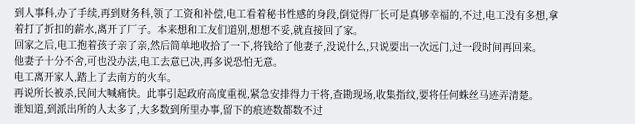到人事科,办了手续,再到财务科,领了工资和补偿,电工看着秘书性感的身段,倒觉得厂长可是真够幸福的,不过,电工没有多想,拿着打了折扣的薪水,离开了厂子。本来想和工友们道别,想想不妥,就直接回了家。
回家之后,电工抱着孩子亲了亲,然后简单地收拾了一下,将钱给了他妻子,没说什么,只说要出一次远门,过一段时间再回来。
他妻子十分不舍,可也没办法,电工去意已决,再多说恐怕无意。
电工离开家人,踏上了去南方的火车。
再说所长被杀,民间大喊痛快。此事引起政府高度重视,紧急安排得力干将,查勘现场,收集指纹,要将任何蛛丝马迹弄清楚。
谁知道,到派出所的人太多了,大多数到所里办事,留下的痕迹数都数不过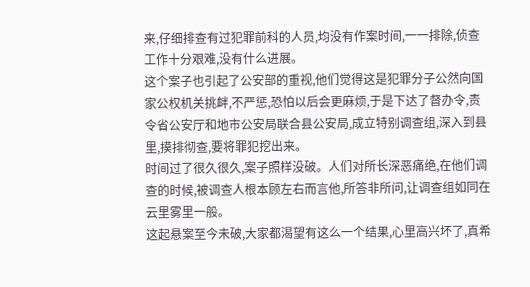来,仔细排查有过犯罪前科的人员,均没有作案时间,一一排除,侦查工作十分艰难,没有什么进展。
这个案子也引起了公安部的重视,他们觉得这是犯罪分子公然向国家公权机关挑衅,不严惩,恐怕以后会更麻烦,于是下达了督办令,责令省公安厅和地市公安局联合县公安局,成立特别调查组,深入到县里,摸排彻查,要将罪犯挖出来。
时间过了很久很久,案子照样没破。人们对所长深恶痛绝,在他们调查的时候,被调查人根本顾左右而言他,所答非所问,让调查组如同在云里雾里一般。
这起悬案至今未破,大家都渴望有这么一个结果,心里高兴坏了,真希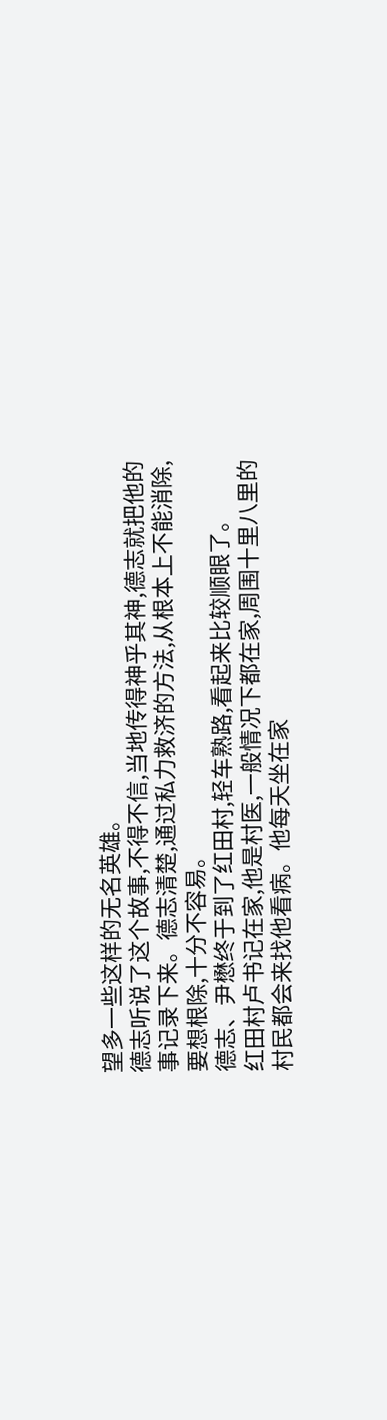望多一些这样的无名英雄。
德志听说了这个故事,不得不信,当地传得神乎其神,德志就把他的事记录下来。德志清楚,通过私力救济的方法,从根本上不能消除,要想根除,十分不容易。
德志、尹懋终于到了红田村,轻车熟路,看起来比较顺眼了。
红田村卢书记在家,他是村医,一般情况下都在家,周围十里八里的村民都会来找他看病。他每天坐在家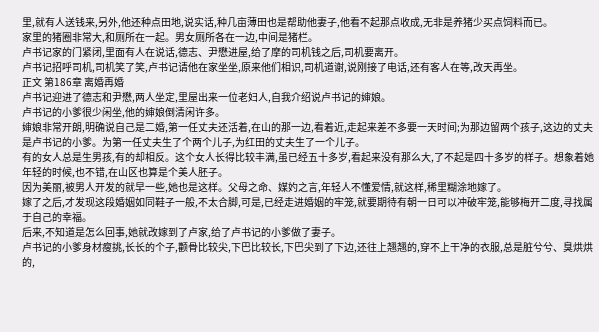里,就有人送钱来,另外,他还种点田地,说实话,种几亩薄田也是帮助他妻子,他看不起那点收成,无非是养猪少买点饲料而已。
家里的猪圈非常大,和厕所在一起。男女厕所各在一边,中间是猪栏。
卢书记家的门紧闭,里面有人在说话,德志、尹懋进屋,给了摩的司机钱之后,司机要离开。
卢书记招呼司机,司机笑了笑,卢书记请他在家坐坐,原来他们相识,司机道谢,说刚接了电话,还有客人在等,改天再坐。
正文 第186章 离婚再婚
卢书记迎进了德志和尹懋,两人坐定,里屋出来一位老妇人,自我介绍说卢书记的婶娘。
卢书记的小爹很少闲坐,他的婶娘倒清闲许多。
婶娘非常开朗,明确说自己是二婚,第一任丈夫还活着,在山的那一边,看着近,走起来差不多要一天时间;为那边留两个孩子,这边的丈夫是卢书记的小爹。为第一任丈夫生了个两个儿子,为红田的丈夫生了一个儿子。
有的女人总是生男孩,有的却相反。这个女人长得比较丰满,虽已经五十多岁,看起来没有那么大,了不起是四十多岁的样子。想象着她年轻的时候,也不错,在山区也算是个美人胚子。
因为美丽,被男人开发的就早一些,她也是这样。父母之命、媒妁之言,年轻人不懂爱情,就这样,稀里糊涂地嫁了。
嫁了之后,才发现这段婚姻如同鞋子一般,不太合脚,可是,已经走进婚姻的牢笼,就要期待有朝一日可以冲破牢笼,能够梅开二度,寻找属于自己的幸福。
后来,不知道是怎么回事,她就改嫁到了卢家,给了卢书记的小爹做了妻子。
卢书记的小爹身材瘦挑,长长的个子,颧骨比较尖,下巴比较长,下巴尖到了下边,还往上翘翘的,穿不上干净的衣服,总是脏兮兮、臭烘烘的,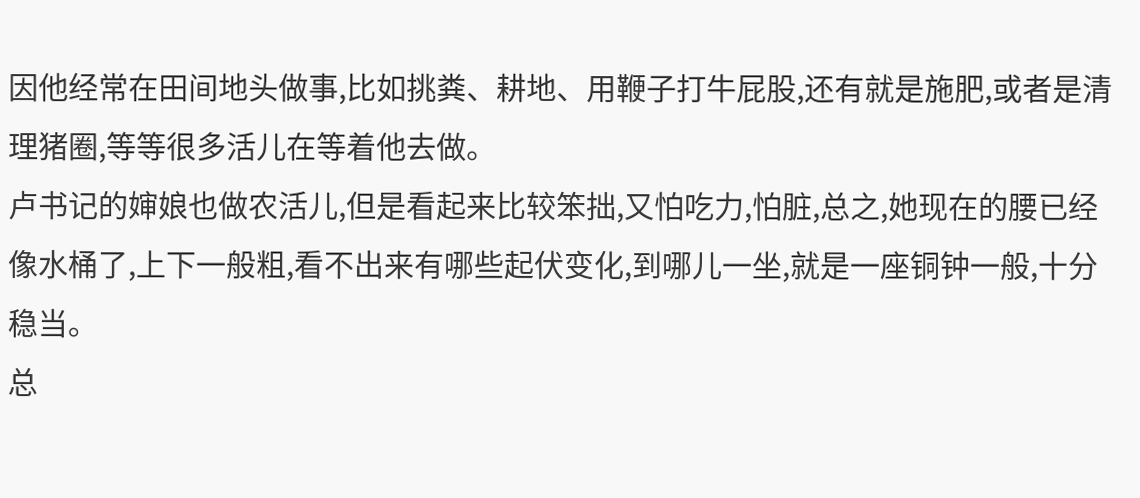因他经常在田间地头做事,比如挑粪、耕地、用鞭子打牛屁股,还有就是施肥,或者是清理猪圈,等等很多活儿在等着他去做。
卢书记的婶娘也做农活儿,但是看起来比较笨拙,又怕吃力,怕脏,总之,她现在的腰已经像水桶了,上下一般粗,看不出来有哪些起伏变化,到哪儿一坐,就是一座铜钟一般,十分稳当。
总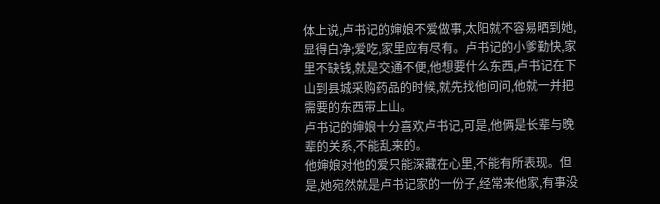体上说,卢书记的婶娘不爱做事,太阳就不容易晒到她,显得白净;爱吃,家里应有尽有。卢书记的小爹勤快,家里不缺钱,就是交通不便,他想要什么东西,卢书记在下山到县城采购药品的时候,就先找他问问,他就一并把需要的东西带上山。
卢书记的婶娘十分喜欢卢书记,可是,他俩是长辈与晚辈的关系,不能乱来的。
他婶娘对他的爱只能深藏在心里,不能有所表现。但是,她宛然就是卢书记家的一份子,经常来他家,有事没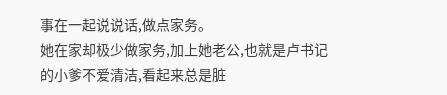事在一起说说话,做点家务。
她在家却极少做家务,加上她老公,也就是卢书记的小爹不爱清洁,看起来总是脏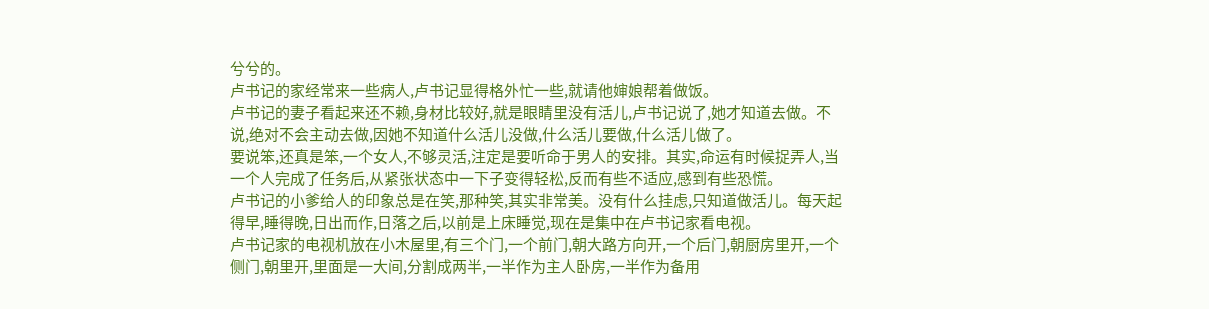兮兮的。
卢书记的家经常来一些病人,卢书记显得格外忙一些,就请他婶娘帮着做饭。
卢书记的妻子看起来还不赖,身材比较好,就是眼睛里没有活儿,卢书记说了,她才知道去做。不说,绝对不会主动去做,因她不知道什么活儿没做,什么活儿要做,什么活儿做了。
要说笨,还真是笨,一个女人,不够灵活,注定是要听命于男人的安排。其实,命运有时候捉弄人,当一个人完成了任务后,从紧张状态中一下子变得轻松,反而有些不适应,感到有些恐慌。
卢书记的小爹给人的印象总是在笑,那种笑,其实非常美。没有什么挂虑,只知道做活儿。每天起得早,睡得晚,日出而作,日落之后,以前是上床睡觉,现在是集中在卢书记家看电视。
卢书记家的电视机放在小木屋里,有三个门,一个前门,朝大路方向开,一个后门,朝厨房里开,一个侧门,朝里开,里面是一大间,分割成两半,一半作为主人卧房,一半作为备用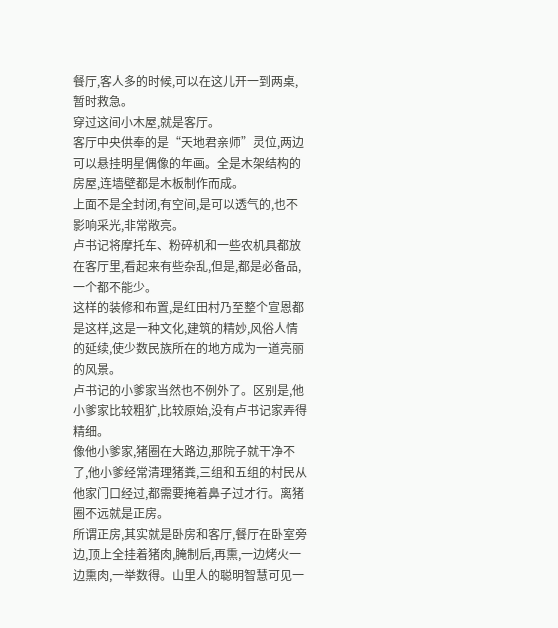餐厅,客人多的时候,可以在这儿开一到两桌,暂时救急。
穿过这间小木屋,就是客厅。
客厅中央供奉的是“天地君亲师”灵位,两边可以悬挂明星偶像的年画。全是木架结构的房屋,连墙壁都是木板制作而成。
上面不是全封闭,有空间,是可以透气的,也不影响采光,非常敞亮。
卢书记将摩托车、粉碎机和一些农机具都放在客厅里,看起来有些杂乱,但是,都是必备品,一个都不能少。
这样的装修和布置,是红田村乃至整个宣恩都是这样,这是一种文化,建筑的精妙,风俗人情的延续,使少数民族所在的地方成为一道亮丽的风景。
卢书记的小爹家当然也不例外了。区别是,他小爹家比较粗犷,比较原始,没有卢书记家弄得精细。
像他小爹家,猪圈在大路边,那院子就干净不了,他小爹经常清理猪粪,三组和五组的村民从他家门口经过,都需要掩着鼻子过才行。离猪圈不远就是正房。
所谓正房,其实就是卧房和客厅,餐厅在卧室旁边,顶上全挂着猪肉,腌制后,再熏,一边烤火一边熏肉,一举数得。山里人的聪明智慧可见一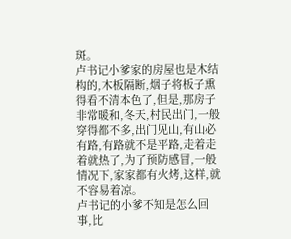斑。
卢书记小爹家的房屋也是木结构的,木板隔断,烟子将板子熏得看不清本色了,但是,那房子非常暖和,冬天,村民出门,一般穿得都不多,出门见山,有山必有路,有路就不是平路,走着走着就热了,为了预防感冒,一般情况下,家家都有火烤,这样,就不容易着凉。
卢书记的小爹不知是怎么回事,比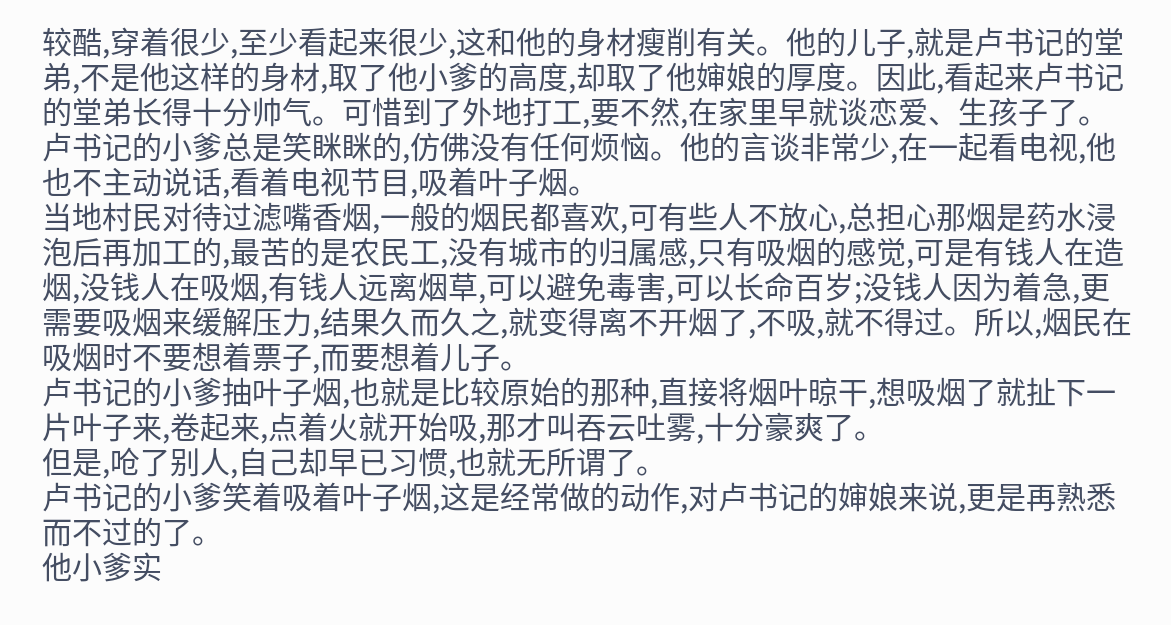较酷,穿着很少,至少看起来很少,这和他的身材瘦削有关。他的儿子,就是卢书记的堂弟,不是他这样的身材,取了他小爹的高度,却取了他婶娘的厚度。因此,看起来卢书记的堂弟长得十分帅气。可惜到了外地打工,要不然,在家里早就谈恋爱、生孩子了。
卢书记的小爹总是笑眯眯的,仿佛没有任何烦恼。他的言谈非常少,在一起看电视,他也不主动说话,看着电视节目,吸着叶子烟。
当地村民对待过滤嘴香烟,一般的烟民都喜欢,可有些人不放心,总担心那烟是药水浸泡后再加工的,最苦的是农民工,没有城市的归属感,只有吸烟的感觉,可是有钱人在造烟,没钱人在吸烟,有钱人远离烟草,可以避免毒害,可以长命百岁;没钱人因为着急,更需要吸烟来缓解压力,结果久而久之,就变得离不开烟了,不吸,就不得过。所以,烟民在吸烟时不要想着票子,而要想着儿子。
卢书记的小爹抽叶子烟,也就是比较原始的那种,直接将烟叶晾干,想吸烟了就扯下一片叶子来,卷起来,点着火就开始吸,那才叫吞云吐雾,十分豪爽了。
但是,呛了别人,自己却早已习惯,也就无所谓了。
卢书记的小爹笑着吸着叶子烟,这是经常做的动作,对卢书记的婶娘来说,更是再熟悉而不过的了。
他小爹实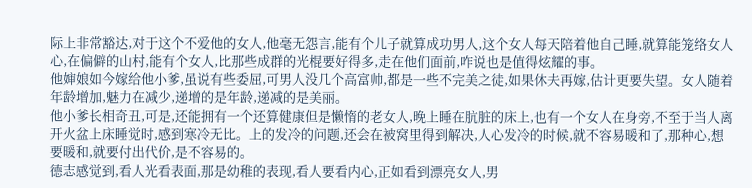际上非常豁达,对于这个不爱他的女人,他毫无怨言,能有个儿子就算成功男人,这个女人每天陪着他自己睡,就算能笼络女人心,在偏僻的山村,能有个女人,比那些成群的光棍要好得多,走在他们面前,咋说也是值得炫耀的事。
他婶娘如今嫁给他小爹,虽说有些委屈,可男人没几个高富帅,都是一些不完美之徒,如果休夫再嫁,估计更要失望。女人随着年龄增加,魅力在减少,递增的是年龄,递减的是美丽。
他小爹长相奇丑,可是,还能拥有一个还算健康但是懒惰的老女人,晚上睡在肮脏的床上,也有一个女人在身旁,不至于当人离开火盆上床睡觉时,感到寒冷无比。上的发冷的问题,还会在被窝里得到解决,人心发冷的时候,就不容易暖和了,那种心,想要暖和,就要付出代价,是不容易的。
德志感觉到,看人光看表面,那是幼稚的表现,看人要看内心,正如看到漂亮女人,男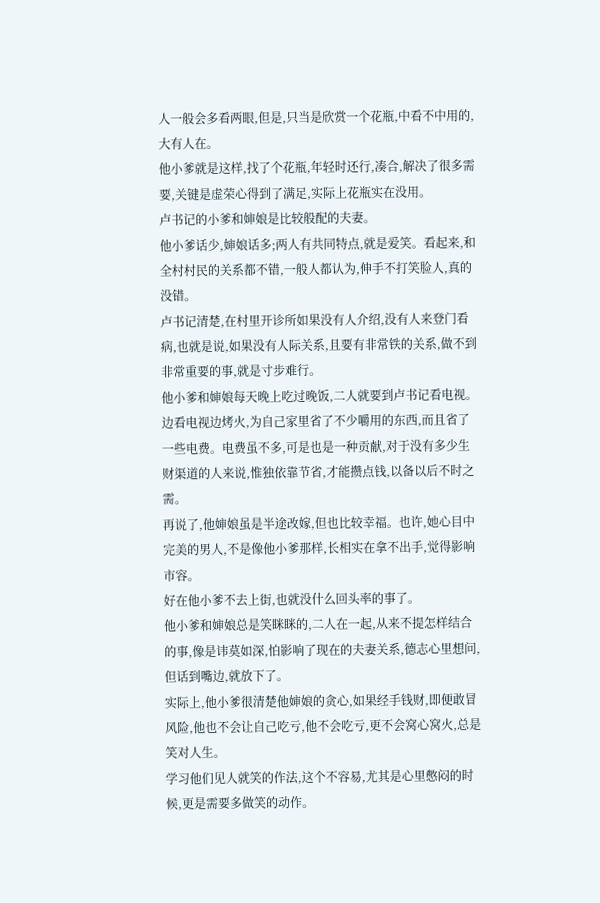人一般会多看两眼,但是,只当是欣赏一个花瓶,中看不中用的,大有人在。
他小爹就是这样,找了个花瓶,年轻时还行,凑合,解决了很多需要,关键是虚荣心得到了满足,实际上花瓶实在没用。
卢书记的小爹和婶娘是比较般配的夫妻。
他小爹话少,婶娘话多;两人有共同特点,就是爱笑。看起来,和全村村民的关系都不错,一般人都认为,伸手不打笑脸人,真的没错。
卢书记清楚,在村里开诊所如果没有人介绍,没有人来登门看病,也就是说,如果没有人际关系,且要有非常铁的关系,做不到非常重要的事,就是寸步难行。
他小爹和婶娘每天晚上吃过晚饭,二人就要到卢书记看电视。边看电视边烤火,为自己家里省了不少嚼用的东西,而且省了一些电费。电费虽不多,可是也是一种贡献,对于没有多少生财渠道的人来说,惟独依靠节省,才能攒点钱,以备以后不时之需。
再说了,他婶娘虽是半途改嫁,但也比较幸福。也许,她心目中完美的男人,不是像他小爹那样,长相实在拿不出手,觉得影响市容。
好在他小爹不去上街,也就没什么回头率的事了。
他小爹和婶娘总是笑眯眯的,二人在一起,从来不提怎样结合的事,像是讳莫如深,怕影响了现在的夫妻关系,德志心里想问,但话到嘴边,就放下了。
实际上,他小爹很清楚他婶娘的贪心,如果经手钱财,即便敢冒风险,他也不会让自己吃亏,他不会吃亏,更不会窝心窝火,总是笑对人生。
学习他们见人就笑的作法,这个不容易,尤其是心里憋闷的时候,更是需要多做笑的动作。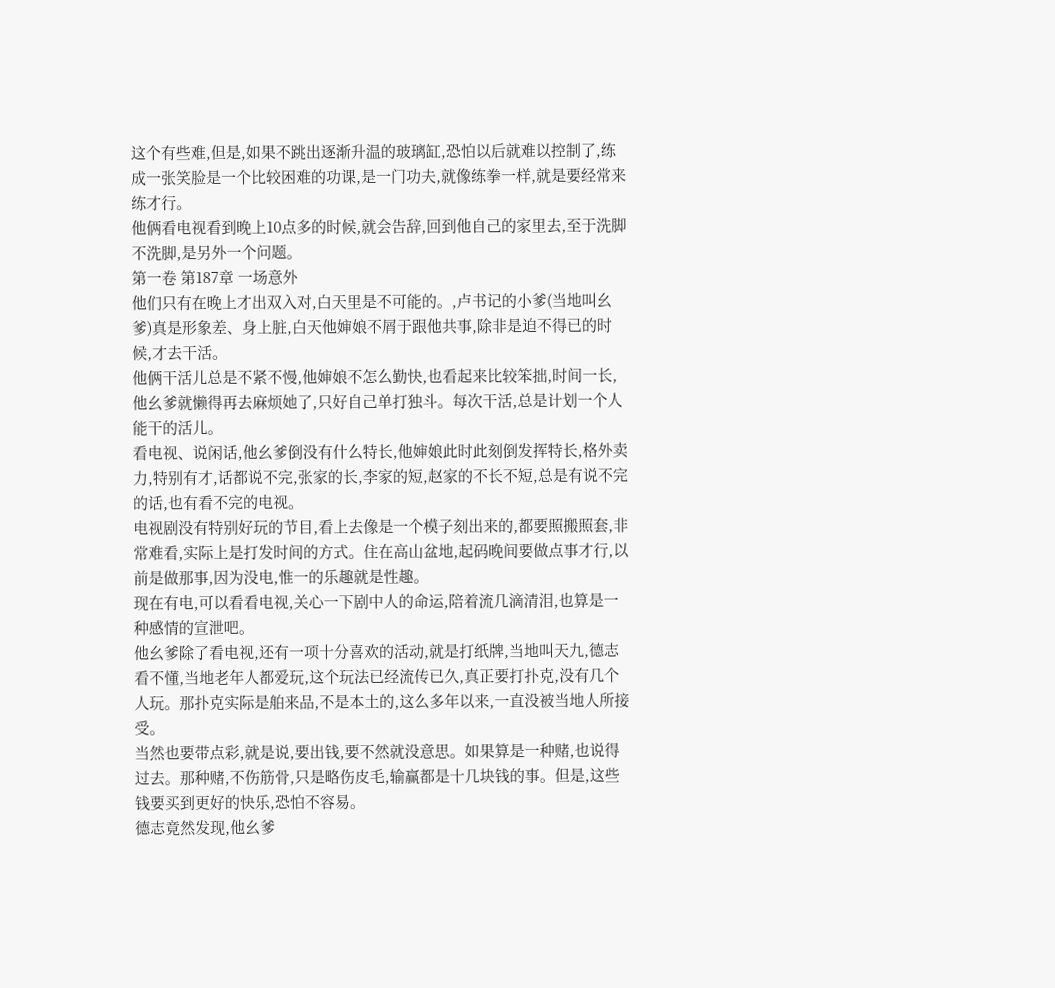这个有些难,但是,如果不跳出逐渐升温的玻璃缸,恐怕以后就难以控制了,练成一张笑脸是一个比较困难的功课,是一门功夫,就像练拳一样,就是要经常来练才行。
他俩看电视看到晚上10点多的时候,就会告辞,回到他自己的家里去,至于洗脚不洗脚,是另外一个问题。
第一卷 第187章 一场意外
他们只有在晚上才出双入对,白天里是不可能的。,卢书记的小爹(当地叫幺爹)真是形象差、身上脏,白天他婶娘不屑于跟他共事,除非是迫不得已的时候,才去干活。
他俩干活儿总是不紧不慢,他婶娘不怎么勤快,也看起来比较笨拙,时间一长,他幺爹就懒得再去麻烦她了,只好自己单打独斗。每次干活,总是计划一个人能干的活儿。
看电视、说闲话,他幺爹倒没有什么特长,他婶娘此时此刻倒发挥特长,格外卖力,特别有才,话都说不完,张家的长,李家的短,赵家的不长不短,总是有说不完的话,也有看不完的电视。
电视剧没有特别好玩的节目,看上去像是一个模子刻出来的,都要照搬照套,非常难看,实际上是打发时间的方式。住在高山盆地,起码晚间要做点事才行,以前是做那事,因为没电,惟一的乐趣就是性趣。
现在有电,可以看看电视,关心一下剧中人的命运,陪着流几滴清泪,也算是一种感情的宣泄吧。
他幺爹除了看电视,还有一项十分喜欢的活动,就是打纸牌,当地叫天九,德志看不懂,当地老年人都爱玩,这个玩法已经流传已久,真正要打扑克,没有几个人玩。那扑克实际是舶来品,不是本土的,这么多年以来,一直没被当地人所接受。
当然也要带点彩,就是说,要出钱,要不然就没意思。如果算是一种赌,也说得过去。那种赌,不伤筋骨,只是略伤皮毛,输赢都是十几块钱的事。但是,这些钱要买到更好的快乐,恐怕不容易。
德志竟然发现,他幺爹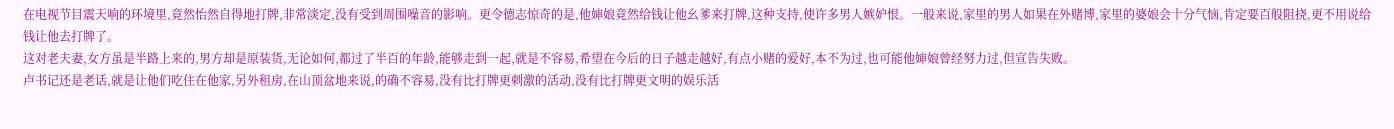在电视节目震天响的环境里,竟然怡然自得地打牌,非常淡定,没有受到周围噪音的影响。更令德志惊奇的是,他婶娘竟然给钱让他幺爹来打牌,这种支持,使许多男人嫉妒恨。一般来说,家里的男人如果在外赌博,家里的婆娘会十分气恼,肯定要百般阻挠,更不用说给钱让他去打牌了。
这对老夫妻,女方虽是半路上来的,男方却是原装货,无论如何,都过了半百的年龄,能够走到一起,就是不容易,希望在今后的日子越走越好,有点小赌的爱好,本不为过,也可能他婶娘曾经努力过,但宣告失败。
卢书记还是老话,就是让他们吃住在他家,另外租房,在山顶盆地来说,的确不容易,没有比打牌更刺激的活动,没有比打牌更文明的娱乐活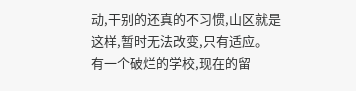动,干别的还真的不习惯,山区就是这样,暂时无法改变,只有适应。
有一个破烂的学校,现在的留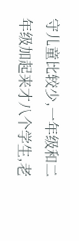守儿童比较少,一年级和二年级加起来才八个学生,老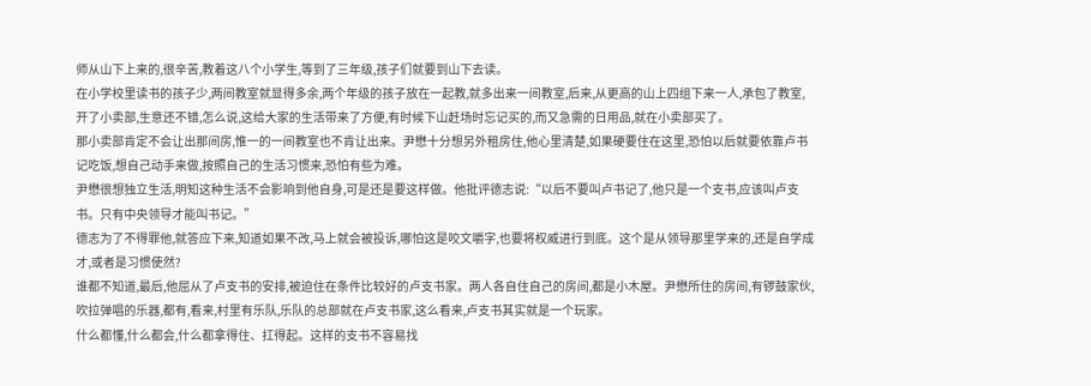师从山下上来的,很辛苦,教着这八个小学生,等到了三年级,孩子们就要到山下去读。
在小学校里读书的孩子少,两间教室就显得多余,两个年级的孩子放在一起教,就多出来一间教室,后来,从更高的山上四组下来一人,承包了教室,开了小卖部,生意还不错,怎么说,这给大家的生活带来了方便,有时候下山赶场时忘记买的,而又急需的日用品,就在小卖部买了。
那小卖部肯定不会让出那间房,惟一的一间教室也不肯让出来。尹懋十分想另外租房住,他心里清楚,如果硬要住在这里,恐怕以后就要依靠卢书记吃饭,想自己动手来做,按照自己的生活习惯来,恐怕有些为难。
尹懋很想独立生活,明知这种生活不会影响到他自身,可是还是要这样做。他批评德志说:“以后不要叫卢书记了,他只是一个支书,应该叫卢支书。只有中央领导才能叫书记。”
德志为了不得罪他,就答应下来,知道如果不改,马上就会被投诉,哪怕这是咬文嚼字,也要将权威进行到底。这个是从领导那里学来的,还是自学成才,或者是习惯使然?
谁都不知道,最后,他屈从了卢支书的安排,被迫住在条件比较好的卢支书家。两人各自住自己的房间,都是小木屋。尹懋所住的房间,有锣鼓家伙,吹拉弹唱的乐器,都有,看来,村里有乐队,乐队的总部就在卢支书家,这么看来,卢支书其实就是一个玩家。
什么都懂,什么都会,什么都拿得住、扛得起。这样的支书不容易找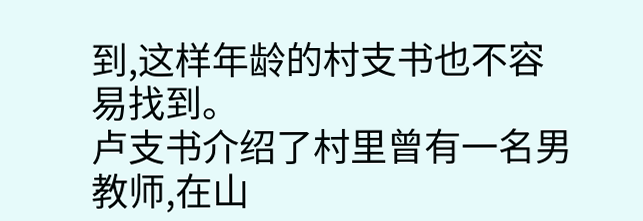到,这样年龄的村支书也不容易找到。
卢支书介绍了村里曾有一名男教师,在山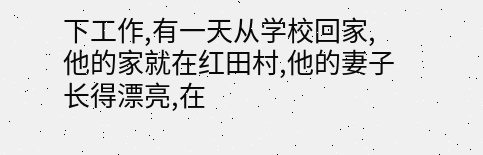下工作,有一天从学校回家,他的家就在红田村,他的妻子长得漂亮,在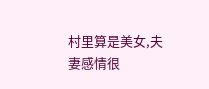村里算是美女,夫妻感情很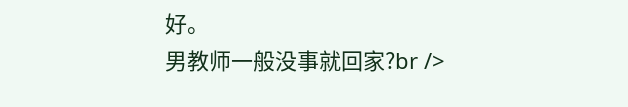好。
男教师一般没事就回家?br />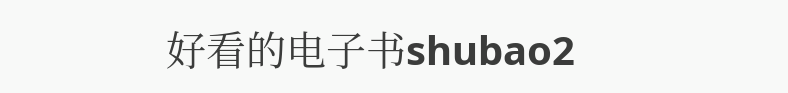好看的电子书shubao2